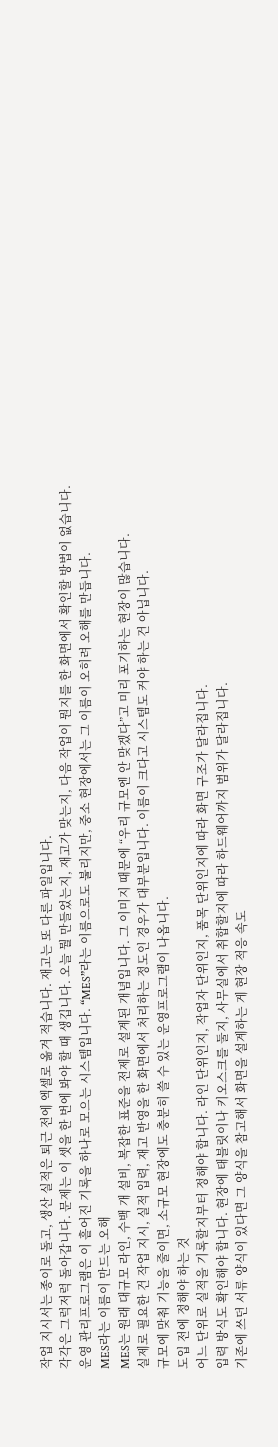작업 지시서는 종이로 돌고, 생산 실적은 퇴근 전에 엑셀로 옮겨 적습니다. 재고는 또 다른 파일입니다.
각각은 그럭저럭 돌아갑니다. 문제는 이 셋을 한 번에 봐야 할 때 생깁니다. 오늘 뭘 만들었는지, 재고가 맞는지, 다음 작업이 뭔지를 한 화면에서 확인할 방법이 없습니다.
운영 관리프로그램은 이 흩어진 기록을 하나로 모으는 시스템입니다. “MES”라는 이름으로도 불리지만, 중소 현장에서는 그 이름이 오히려 오해를 만듭니다.
MES라는 이름이 만드는 오해
MES는 원래 대규모 라인, 수백 개 설비, 복잡한 표준을 전제로 설계된 개념입니다. 그 이미지 때문에 “우리 규모엔 안 맞겠다”고 미리 포기하는 현장이 많습니다.
실제로 필요한 건 작업 지시, 실적 입력, 재고 반영을 한 화면에서 처리하는 정도인 경우가 대부분입니다. 이름이 크다고 시스템도 커야 하는 건 아닙니다.
규모에 맞춰 기능을 줄이면, 소규모 현장에도 충분히 쓸 수 있는 운영프로그램이 나옵니다.
도입 전에 정해야 하는 것
어느 단위로 실적을 기록할지부터 정해야 합니다. 라인 단위인지, 작업자 단위인지, 품목 단위인지에 따라 화면 구조가 달라집니다.
입력 방식도 확인해야 합니다. 현장에 태블릿이나 키오스크를 둘지, 사무실에서 취합할지에 따라 하드웨어까지 범위가 달라집니다.
기존에 쓰던 서류 양식이 있다면 그 양식을 참고해서 화면을 설계하는 게 현장 적응 속도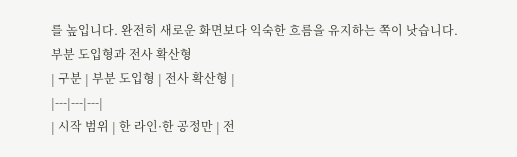를 높입니다. 완전히 새로운 화면보다 익숙한 흐름을 유지하는 쪽이 낫습니다.
부분 도입형과 전사 확산형
| 구분 | 부분 도입형 | 전사 확산형 |
|---|---|---|
| 시작 범위 | 한 라인·한 공정만 | 전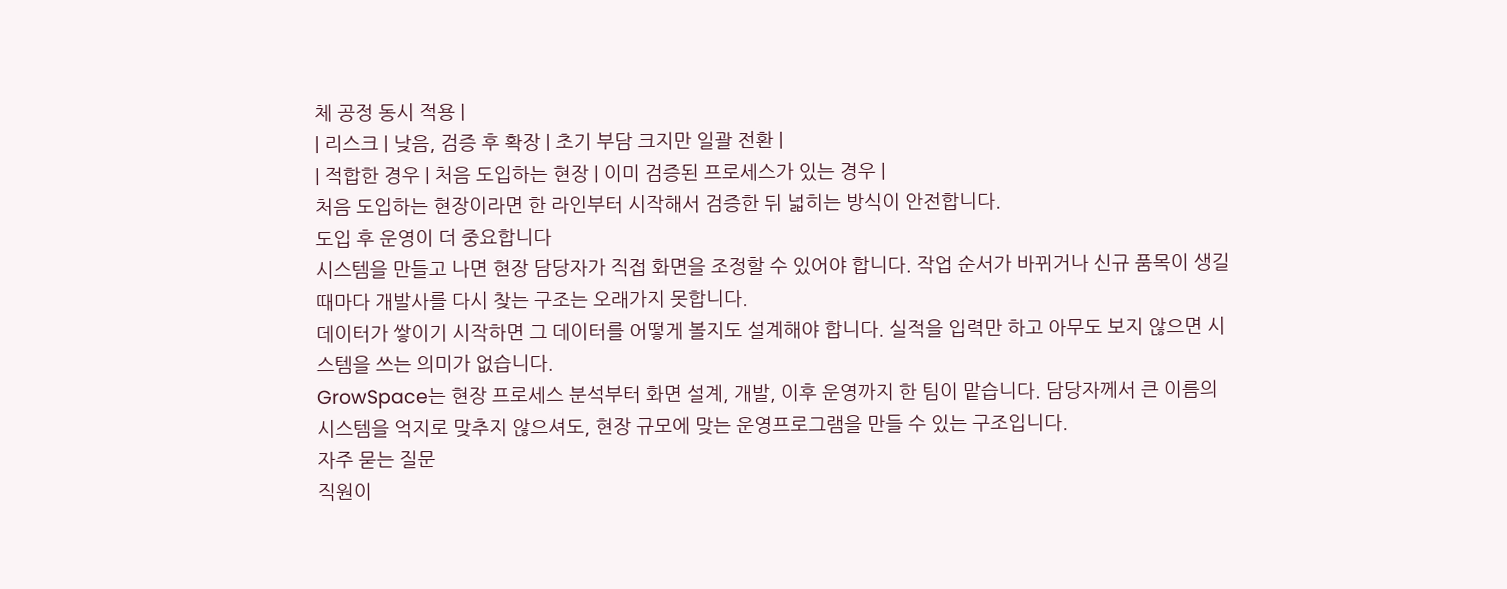체 공정 동시 적용 |
| 리스크 | 낮음, 검증 후 확장 | 초기 부담 크지만 일괄 전환 |
| 적합한 경우 | 처음 도입하는 현장 | 이미 검증된 프로세스가 있는 경우 |
처음 도입하는 현장이라면 한 라인부터 시작해서 검증한 뒤 넓히는 방식이 안전합니다.
도입 후 운영이 더 중요합니다
시스템을 만들고 나면 현장 담당자가 직접 화면을 조정할 수 있어야 합니다. 작업 순서가 바뀌거나 신규 품목이 생길 때마다 개발사를 다시 찾는 구조는 오래가지 못합니다.
데이터가 쌓이기 시작하면 그 데이터를 어떻게 볼지도 설계해야 합니다. 실적을 입력만 하고 아무도 보지 않으면 시스템을 쓰는 의미가 없습니다.
GrowSpace는 현장 프로세스 분석부터 화면 설계, 개발, 이후 운영까지 한 팀이 맡습니다. 담당자께서 큰 이름의 시스템을 억지로 맞추지 않으셔도, 현장 규모에 맞는 운영프로그램을 만들 수 있는 구조입니다.
자주 묻는 질문
직원이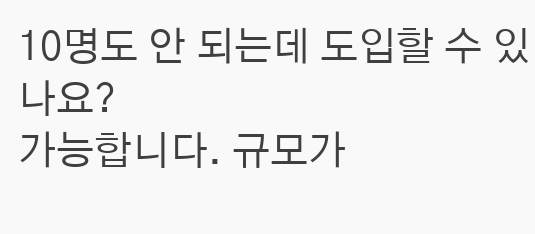10명도 안 되는데 도입할 수 있나요?
가능합니다. 규모가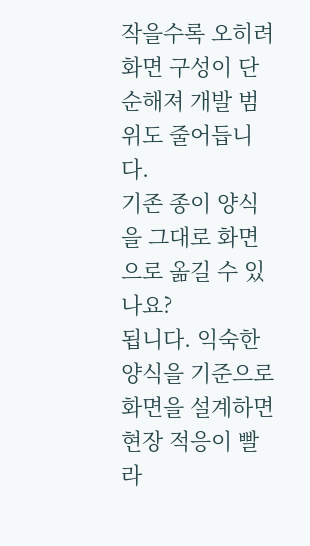작을수록 오히려 화면 구성이 단순해져 개발 범위도 줄어듭니다.
기존 종이 양식을 그대로 화면으로 옮길 수 있나요?
됩니다. 익숙한 양식을 기준으로 화면을 설계하면 현장 적응이 빨라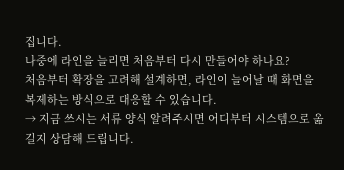집니다.
나중에 라인을 늘리면 처음부터 다시 만들어야 하나요?
처음부터 확장을 고려해 설계하면, 라인이 늘어날 때 화면을 복제하는 방식으로 대응할 수 있습니다.
→ 지금 쓰시는 서류 양식 알려주시면 어디부터 시스템으로 옮길지 상담해 드립니다.